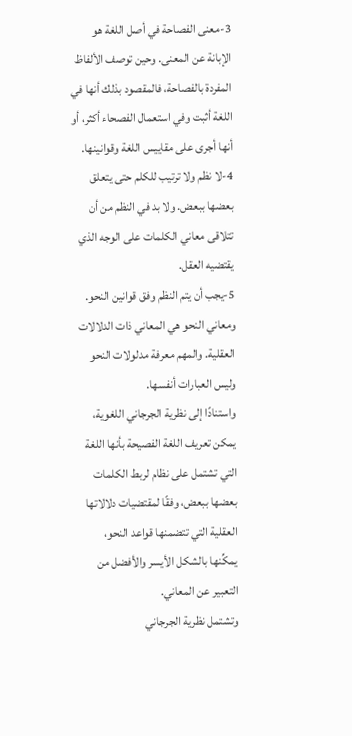3-معنى الفصاحة في أصل اللغة هو الإبانة عن المعنى. وحين توصف الألفاظ المفردة بالفصاحة، فالمقصود بذلك أنها في اللغة أثبت وفي استعمال الفصحاء أكثر، أو أنها أجرى على مقاييس اللغة وقوانينها.
4-لا نظم ولا ترتيب للكلم حتى يتعلق بعضها ببعض. ولا بد في النظم من أن تتلاقى معاني الكلمات على الوجه الذي يقتضيه العقل.
5-يجب أن يتم النظم وفق قوانين النحو. ومعاني النحو هي المعاني ذات الدلالات العقلية. والمهم معرفة مدلولات النحو وليس العبارات أنفسها.
واستنادًا إلى نظرية الجرجاني اللغوية، يمكن تعريف اللغة الفصيحة بأنها اللغة التي تشتمل على نظام لربط الكلمات بعضها ببعض، وفقًا لمقتضيات دلالاتها العقلية التي تتضمنها قواعد النحو، يمكِّنها بالشكل الأيسر والأفضل من التعبير عن المعاني.
وتشتمل نظرية الجرجاني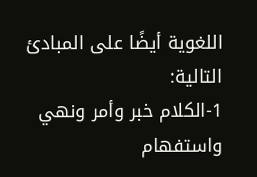اللغوية أيضًا على المبادئ التالية:
1-الكلام خبر وأمر ونهي واستفهام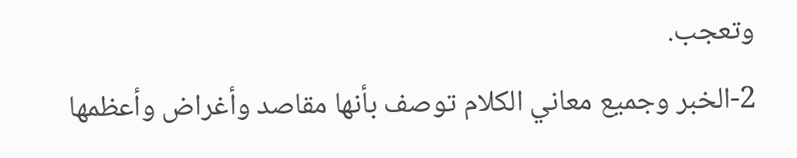وتعجب.
2-الخبر وجميع معاني الكلام توصف بأنها مقاصد وأغراض وأعظمها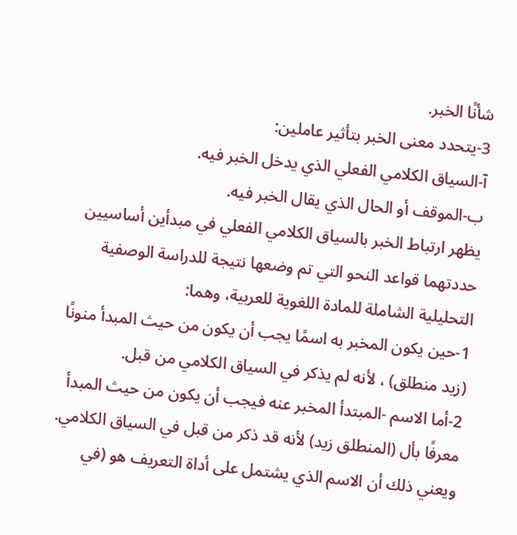شأنًا الخبر.
3-يتحدد معنى الخبر بتأثير عاملين:
آ-السياق الكلامي الفعلي الذي يدخل الخبر فيه.
ب-الموقف أو الحال الذي يقال الخبر فيه.
يظهر ارتباط الخبر بالسياق الكلامي الفعلي في مبدأين أساسيين حددتهما قواعد النحو التي تم وضعها نتيجة للدراسة الوصفية التحليلية الشاملة للمادة اللغوية للعربية، وهما:
1-حين يكون المخبر به اسمًا يجب أن يكون من حيث المبدأ منونًا (زيد منطلق) ، لأنه لم يذكر في السياق الكلامي من قبل.
2-أما الاسم -المبتدأ المخبر عنه فيجب أن يكون من حيث المبدأ معرفًا بأل (المنطلق زيد) لأنه قد ذكر من قبل في السياق الكلامي.
ويعني ذلك أن الاسم الذي يشتمل على أداة التعريف هو (في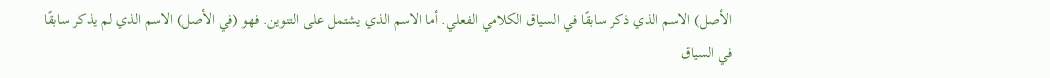الأصل) الاسم الذي ذكر سابقًا في السياق الكلامي الفعلي. أما الاسم الذي يشتمل على التنوين. فهو (في الأصل) الاسم الذي لم يذكر سابقًا في السياق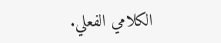الكلامي الفعلي.